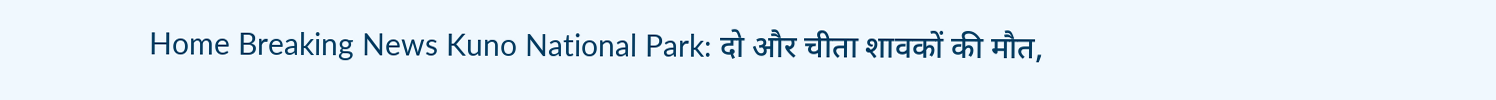Home Breaking News Kuno National Park: दो और चीता शावकों की मौत,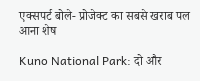एक्सपर्ट बोले- प्रोजेक्ट का सबसे खराब पल आना शेष

Kuno National Park: दो और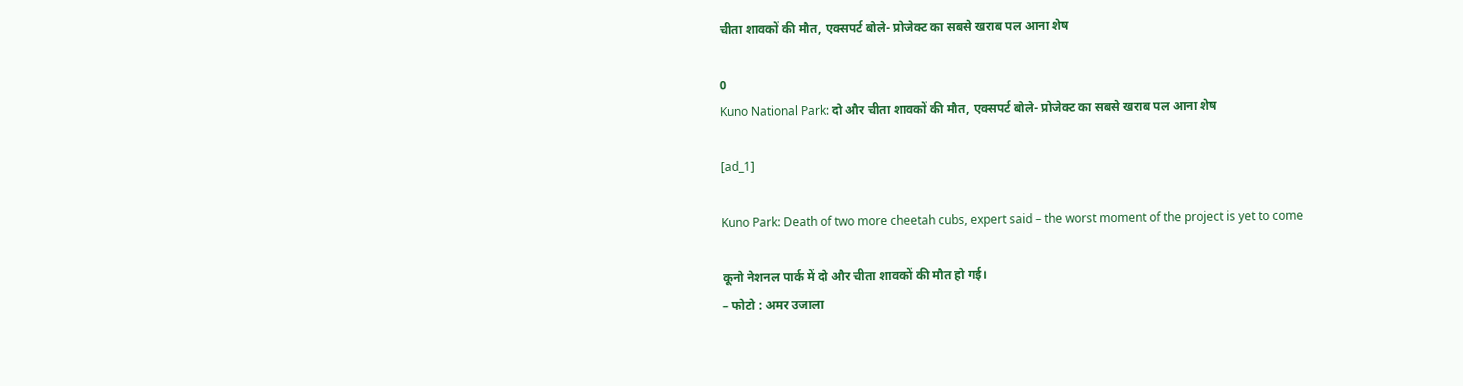चीता शावकों की मौत, एक्सपर्ट बोले- प्रोजेक्ट का सबसे खराब पल आना शेष

0
Kuno National Park: दो और चीता शावकों की मौत, एक्सपर्ट बोले- प्रोजेक्ट का सबसे खराब पल आना शेष

[ad_1]

Kuno Park: Death of two more cheetah cubs, expert said – the worst moment of the project is yet to come

कूनो नेशनल पार्क में दो और चीता शावकों की मौत हो गई।
– फोटो : अमर उजाला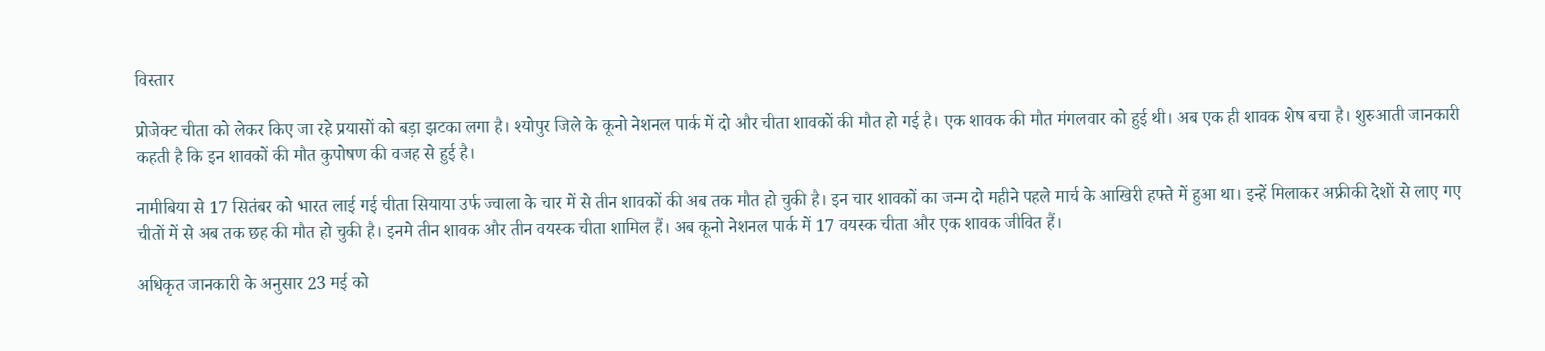विस्तार

प्रोजेक्ट चीता को लेकर किए जा रहे प्रयासों को बड़ा झटका लगा है। श्योपुर जिले के कूनो नेशनल पार्क में दो और चीता शावकों की मौत हो गई है। एक शावक की मौत मंगलवार को हुई थी। अब एक ही शावक शेष बचा है। शुरुआती जानकारी कहती है कि इन शावकों की मौत कुपोषण की वजह से हुई है।

नामीबिया से 17 सितंबर को भारत लाई गई चीता सियाया उर्फ ज्वाला के चार में से तीन शावकों की अब तक मौत हो चुकी है। इन चार शावकों का जन्म दो महीने पहले मार्च के आखिरी हफ्ते में हुआ था। इन्हें मिलाकर अफ्रीकी देशों से लाए गए चीतों में से अब तक छह की मौत हो चुकी है। इनमे तीन शावक और तीन वयस्क चीता शामिल हैं। अब कूनो नेशनल पार्क में 17 वयस्क चीता और एक शावक जीवित हैं।

अधिकृत जानकारी के अनुसार 23 मई को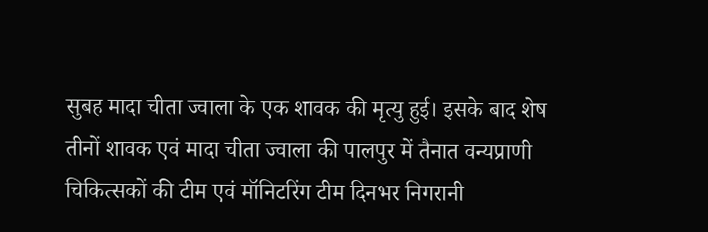सुबह मादा चीता ज्वाला के एक शावक की मृत्यु हुई। इसके बाद शेष तीनों शावक एवं मादा चीता ज्वाला की पालपुर में तैनात वन्यप्राणी चिकित्सकों की टीम एवं मॉनिटरिंग टीम दिनभर निगरानी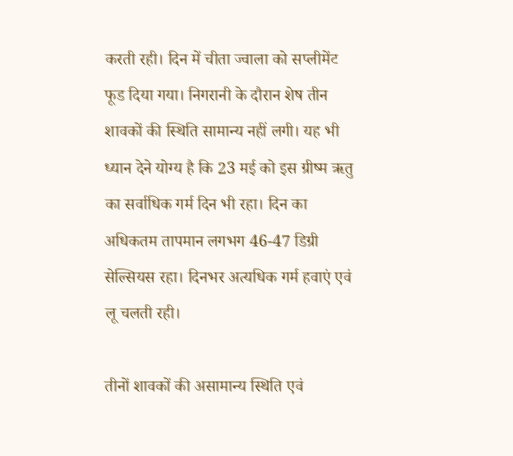करती रही। दिन में चीता ज्वाला को सप्लीमेंट फूड दिया गया। निगरानी के दौरान शेष तीन शावकों की स्थिति सामान्य नहीं लगी। यह भी ध्यान देने योग्य है कि 23 मई को इस ग्रीष्म ऋतु का सर्वाधिक गर्म दिन भी रहा। दिन का अधिकतम तापमान लगभग 46-47 डिग्री सेल्सियस रहा। दिनभर अत्यधिक गर्म हवाएं एवं लू चलती रही।

तीनों शावकों की असामान्य स्थिति एवं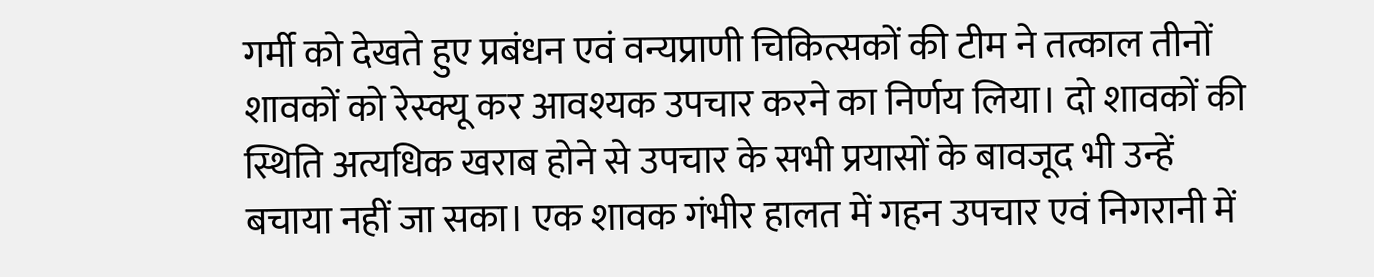गर्मी को देखते हुए प्रबंधन एवं वन्यप्राणी चिकित्सकों की टीम ने तत्काल तीनों शावकों को रेस्क्यू कर आवश्यक उपचार करने का निर्णय लिया। दो शावकों की स्थिति अत्यधिक खराब होने से उपचार के सभी प्रयासों के बावजूद भी उन्हें बचाया नहीं जा सका। एक शावक गंभीर हालत में गहन उपचार एवं निगरानी में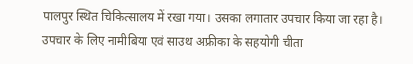पालपुर स्थित चिकित्सालय में रखा गया। उसका लगातार उपचार किया जा रहा है। उपचार के लिए नामीबिया एवं साउथ अफ्रीका के सहयोगी चीता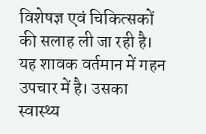विशेषज्ञ एवं चिकित्सकों की सलाह ली जा रही है। यह शावक वर्तमान में गहन उपचार में है। उसका स्वास्थ्य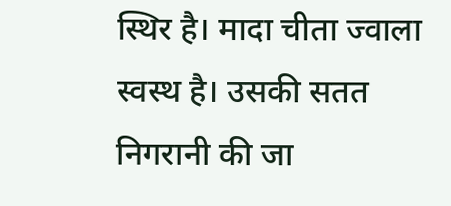स्थिर है। मादा चीता ज्वाला स्वस्थ है। उसकी सतत निगरानी की जा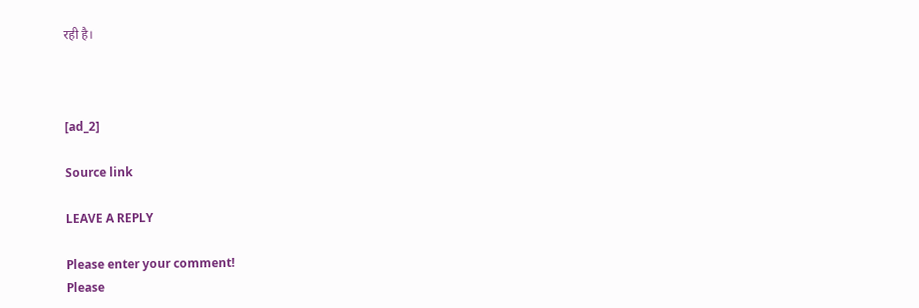रही है।



[ad_2]

Source link

LEAVE A REPLY

Please enter your comment!
Please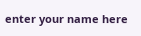enter your name here